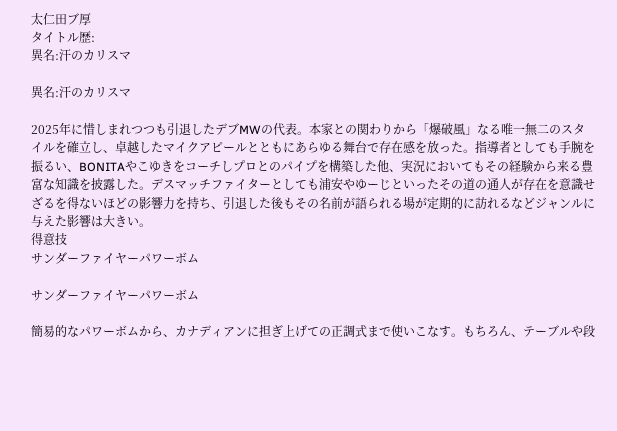太仁田ブ厚
タイトル歴:
異名:汗のカリスマ

異名:汗のカリスマ

2025年に惜しまれつつも引退したデブMWの代表。本家との関わりから「爆破風」なる唯一無二のスタイルを確立し、卓越したマイクアピールとともにあらゆる舞台で存在感を放った。指導者としても手腕を振るい、BONITAやこゆきをコーチしプロとのパイプを構築した他、実況においてもその経験から来る豊富な知識を披露した。デスマッチファイターとしても浦安やゆーじといったその道の通人が存在を意識せざるを得ないほどの影響力を持ち、引退した後もその名前が語られる場が定期的に訪れるなどジャンルに与えた影響は大きい。
得意技
サンダーファイヤーパワーボム

サンダーファイヤーパワーボム

簡易的なパワーボムから、カナディアンに担ぎ上げての正調式まで使いこなす。もちろん、テーブルや段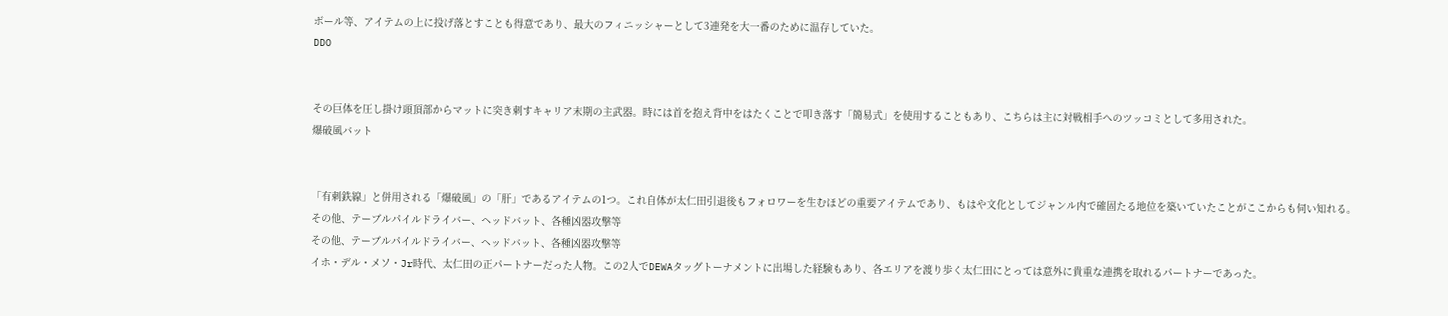ボール等、アイテムの上に投げ落とすことも得意であり、最大のフィニッシャーとして3連発を大一番のために温存していた。
DDO


その巨体を圧し掛け頭頂部からマットに突き刺すキャリア末期の主武器。時には首を抱え背中をはたくことで叩き落す「簡易式」を使用することもあり、こちらは主に対戦相手へのツッコミとして多用された。
爆破風バット


「有刺鉄線」と併用される「爆破風」の「肝」であるアイテムの1つ。これ自体が太仁田引退後もフォロワーを生むほどの重要アイテムであり、もはや文化としてジャンル内で確固たる地位を築いていたことがここからも伺い知れる。
その他、テーブルパイルドライバー、ヘッドバット、各種凶器攻撃等
その他、テーブルパイルドライバー、ヘッドバット、各種凶器攻撃等
イホ・デル・メソ・Jr時代、太仁田の正パートナーだった人物。この2人でDEWAタッグトーナメントに出場した経験もあり、各エリアを渡り歩く太仁田にとっては意外に貴重な連携を取れるパートナーであった。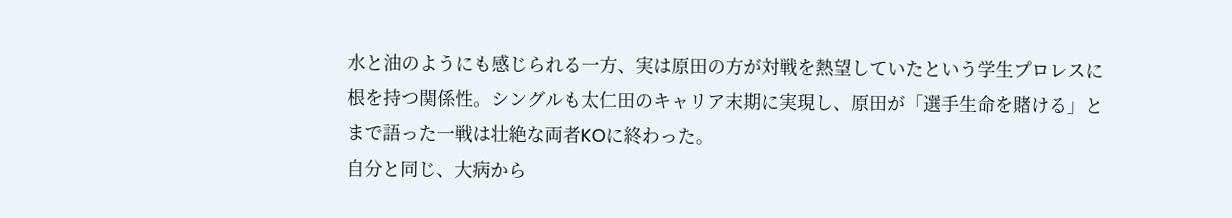水と油のようにも感じられる一方、実は原田の方が対戦を熱望していたという学生プロレスに根を持つ関係性。シングルも太仁田のキャリア末期に実現し、原田が「選手生命を賭ける」とまで語った一戦は壮絶な両者KOに終わった。
自分と同じ、大病から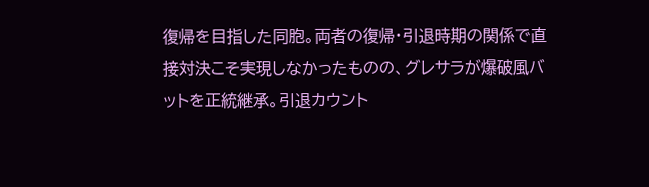復帰を目指した同胞。両者の復帰・引退時期の関係で直接対決こそ実現しなかったものの、グレサラが爆破風バットを正統継承。引退カウント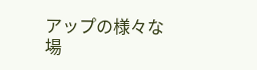アップの様々な場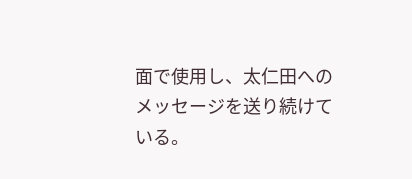面で使用し、太仁田へのメッセージを送り続けている。